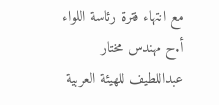مع انتهاء فترة رئاسة اللواء أ.ح مهندس مختار عبداللطيف للهيئة العربية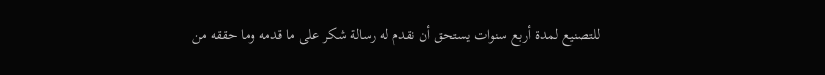للتصنيع لمدة أربع سنوات يستحق أن نقدم له رسالة شكر على ما قدمه وما حققه من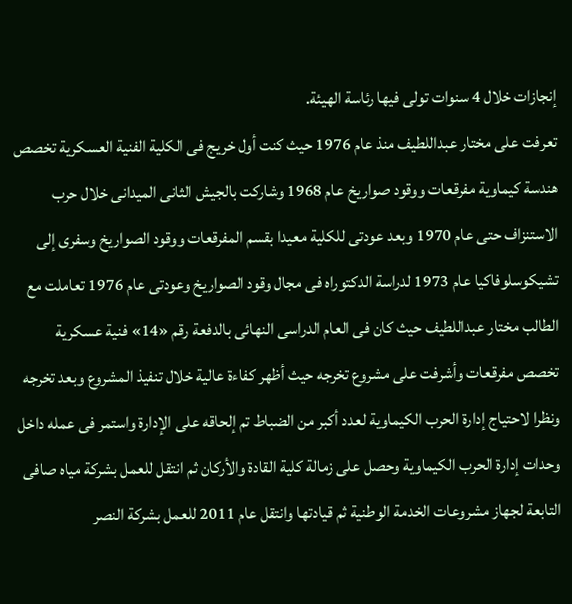إنجازات خلال 4 سنوات تولى فيها رئاسة الهيئة.
تعرفت على مختار عبداللطيف منذ عام 1976 حيث كنت أول خريج فى الكلية الفنية العسكرية تخصص هندسة كيماوية مفرقعات ووقود صواريخ عام 1968 وشاركت بالجيش الثانى الميدانى خلال حرب الاستنزاف حتى عام 1970 وبعد عودتى للكلية معيدا بقسم المفرقعات ووقود الصواريخ وسفرى إلى تشيكوسلوفاكيا عام 1973 لدراسة الدكتوراه فى مجال وقود الصواريخ وعودتى عام 1976 تعاملت مع الطالب مختار عبداللطيف حيث كان فى العام الدراسى النهائى بالدفعة رقم «14» فنية عسكرية تخصص مفرقعات وأشرفت على مشروع تخرجه حيث أظهر كفاءة عالية خلال تنفيذ المشروع وبعد تخرجه ونظرا لاحتياج إدارة الحرب الكيماوية لعدد أكبر من الضباط تم إلحاقه على الإدارة واستمر فى عمله داخل وحدات إدارة الحرب الكيماوية وحصل على زمالة كلية القادة والأركان ثم انتقل للعمل بشركة مياه صافى التابعة لجهاز مشروعات الخدمة الوطنية ثم قيادتها وانتقل عام 2011 للعمل بشركة النصر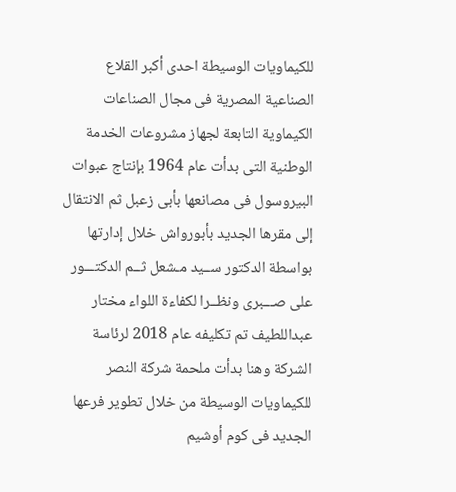للكيماويات الوسيطة احدى أكبر القلاع الصناعية المصرية فى مجال الصناعات الكيماوية التابعة لجهاز مشروعات الخدمة الوطنية التى بدأت عام 1964 بإنتاج عبوات البيروسول فى مصانعها بأبى زعبل ثم الانتقال إلى مقرها الجديد بأبورواش خلال إدارتها بواسطة الدكتور ســيد مـشعل ثــم الدكتـــور على صـــبرى ونظــرا لكفاءة اللواء مختار عبداللطيف تم تكليفه عام 2018 لرئاسة الشركة وهنا بدأت ملحمة شركة النصر للكيماويات الوسيطة من خلال تطوير فرعها الجديد فى كوم أوشيم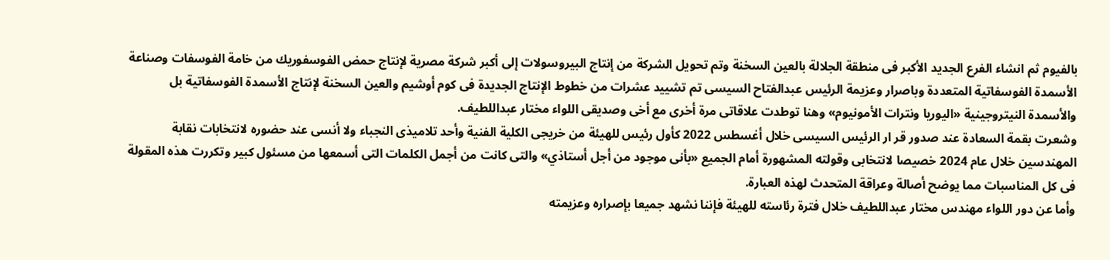بالفيوم ثم انشاء الفرع الجديد الأكبر فى منطقة الجلالة بالعين السخنة وتم تحويل الشركة من إنتاج البيروسولات إلى أكبر شركة مصرية لإنتاج حمض الفوسفوريك من خامة الفوسفات وصناعة الأسمدة الفوسفاتية المتعددة وباصرار وعزيمة الرئيس عبدالفتاح السيسى تم تشييد عشرات من خطوط الإنتاج الجديدة فى كوم أوشيم والعين السخنة لإنتاج الأسمدة الفوسفاتية بل والأسمدة النيتروجينية «اليوريا ونترات الأمونيوم» وهنا توطدت علاقاتى مرة أخرى مع أخى وصديقى اللواء مختار عبداللطيف.
وشعرت بقمة السعادة عند صدور قر ار الرئيس السيسى خلال أغسطس 2022 كأول رئيس للهيئة من خريجى الكلية الفنية وأحد تلاميذى النجباء ولا أنسى عند حضوره لانتخابات نقابة المهندسين خلال عام 2024 خصيصا لانتخابى وقولته المشهورة أمام الجميع «بأنى موجود من أجل أستاذي» والتى كانت من أجمل الكلمات التى أسمعها من مسئول كبير وتكررت هذه المقولة فى كل المناسبات مما يوضح أصالة وعراقة المتحدث لهذه العبارة.
وأما عن دور اللواء مهندس مختار عبداللطيف خلال فترة رئاسته للهيئة فإننا نشهد جميعا بإصراره وعزيمته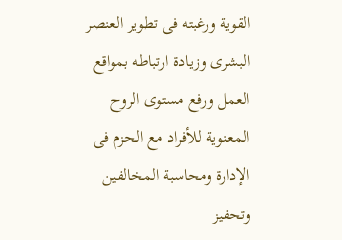القوية ورغبته فى تطوير العنصر البشرى وزيادة ارتباطه بمواقع العمل ورفع مستوى الروح المعنوية للأفراد مع الحزم فى الإدارة ومحاسبة المخالفين وتحفيز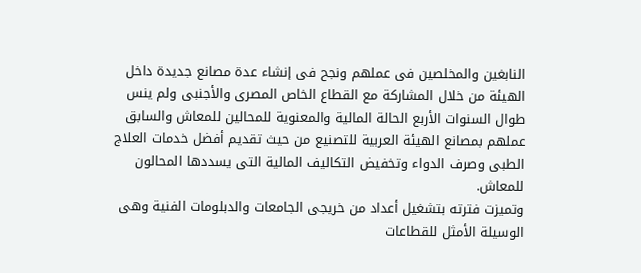النابغين والمخلصين فى عملهم ونجح فى إنشاء عدة مصانع جديدة داخل الهيئة من خلال المشاركة مع القطاع الخاص المصرى والأجنبى ولم ينس طوال السنوات الأربع الحالة المالية والمعنوية للمحالين للمعاش والسابق عملهم بمصانع الهيئة العربية للتصنيع من حيث تقديم أفضل خدمات العلاج الطبى وصرف الدواء وتخفيض التكاليف المالية التى يسددها المحالون للمعاش.
وتميزت فترته بتشغيل أعداد من خريجى الجامعات والدبلومات الفنية وهى الوسيلة الأمثل للقطاعات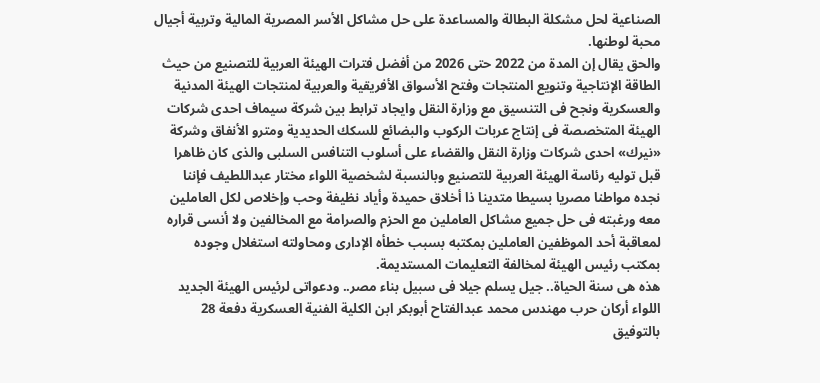الصناعية لحل مشكلة البطالة والمساعدة على حل مشاكل الأسر المصرية المالية وتربية أجيال محبة لوطنها.
والحق يقال إن المدة من 2022 حتى 2026 من أفضل فترات الهيئة العربية للتصنيع من حيث الطاقة الإنتاجية وتنويع المنتجات وفتح الأسواق الأفريقية والعربية لمنتجات الهيئة المدنية والعسكرية ونجح فى التنسيق مع وزارة النقل وايجاد ترابط بين شركة سيماف احدى شركات الهيئة المتخصصة فى إنتاج عربات الركوب والبضائع للسكك الحديدية ومترو الأنفاق وشركة «نيرك» احدى شركات وزارة النقل والقضاء على أسلوب التنافس السلبى والذى كان ظاهرا قبل توليه رئاسة الهيئة العربية للتصنيع وبالنسبة لشخصية اللواء مختار عبداللطيف فإننا نجده مواطنا مصريا بسيطا متدينا ذا أخلاق حميدة وأياد نظيفة وحب وإخلاص لكل العاملين معه ورغبته فى حل جميع مشاكل العاملين مع الحزم والصرامة مع المخالفين ولا أنسى قراره لمعاقبة أحد الموظفين العاملين بمكتبه بسبب خطأه الإدارى ومحاولته استغلال وجوده بمكتب رئيس الهيئة لمخالفة التعليمات المستديمة.
هذه هى سنة الحياة.. جيل يسلم جيلا فى سبيل بناء مصر.. ودعواتى لرئيس الهيئة الجديد اللواء أركان حرب مهندس محمد عبدالفتاح أبوبكر ابن الكلية الفنية العسكرية دفعة 28 بالتوفيق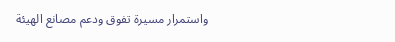واستمرار مسيرة تفوق ودعم مصانع الهيئة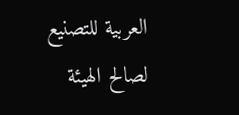العربية للتصنيع لصالح الهيئة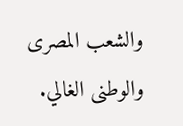والشعب المصرى والوطنى الغالي.